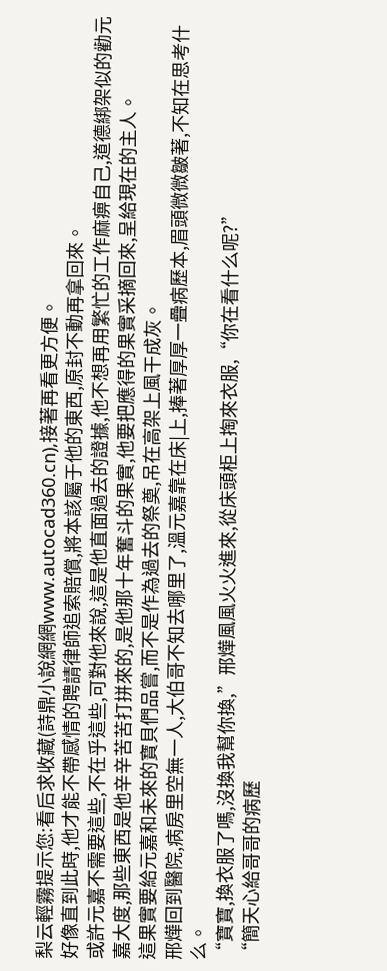梨云輕霧提示您:看后求收藏(詩鼎小說網網www.autocad360.cn),接著再看更方便。
好像直到此時,他才能不帶感情的聘請律師追索賠償,將本該屬于他的東西,原封不動再拿回來。
或許元嘉不需要這些,不在乎這些,可對他來說,這是他直面過去的證據,他不想再用繁忙的工作麻痹自己,道德綁架似的勸元嘉大度,那些東西是他辛辛苦苦打拼來的,是他那十年奮斗的果實,他要把應得的果實采摘回來,呈給現在的主人。
這果實要給元嘉和未來的寶貝們品嘗,而不是作為過去的祭奠,吊在高架上風干成灰。
邢燁回到醫院,病房里空無一人,大伯哥不知去哪里了,溫元嘉靠在床|上,捧著厚厚一疊病歷本,眉頭微微皺著,不知在思考什么。
“寶寶,換衣服了嗎,沒換我幫你換,”邢燁風風火火進來,從床頭柜上掏來衣服,“你在看什么呢?”
“簡天心給哥哥的病歷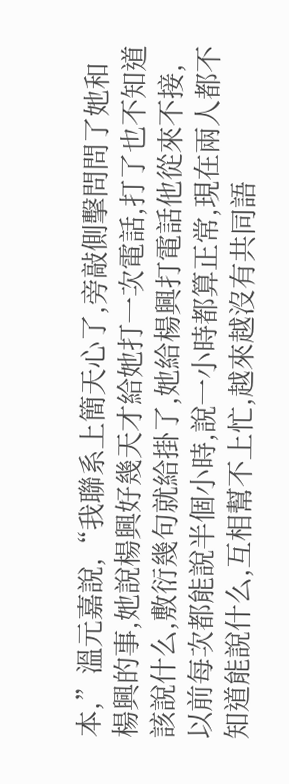本,”溫元嘉說,“我聯系上簡天心了,旁敲側擊問問了她和楊興的事,她說楊興好幾天才給她打一次電話,打了也不知道該說什么,敷衍幾句就給掛了,她給楊興打電話他從來不接,以前每次都能說半個小時,說一小時都算正常,現在兩人都不知道能說什么,互相幫不上忙,越來越沒有共同語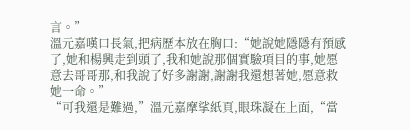言。”
溫元嘉嘆口長氣,把病歷本放在胸口:“她說她隱隱有預感了,她和楊興走到頭了,我和她說那個實驗項目的事,她愿意去哥哥那,和我說了好多謝謝,謝謝我還想著她,愿意救她一命。”
“可我還是難過,”溫元嘉摩挲紙頁,眼珠凝在上面,“當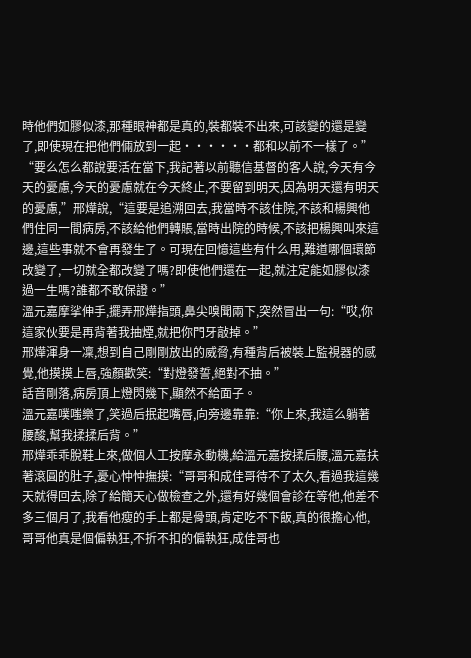時他們如膠似漆,那種眼神都是真的,裝都裝不出來,可該變的還是變了,即使現在把他們倆放到一起······都和以前不一樣了。”
“要么怎么都說要活在當下,我記著以前聽信基督的客人說,今天有今天的憂慮,今天的憂慮就在今天終止,不要留到明天,因為明天還有明天的憂慮,”邢燁說,“這要是追溯回去,我當時不該住院,不該和楊興他們住同一間病房,不該給他們轉賬,當時出院的時候,不該把楊興叫來這邊,這些事就不會再發生了。可現在回憶這些有什么用,難道哪個環節改變了,一切就全都改變了嗎?即使他們還在一起,就注定能如膠似漆過一生嗎?誰都不敢保證。”
溫元嘉摩挲伸手,擺弄邢燁指頭,鼻尖嗅聞兩下,突然冒出一句:“哎,你這家伙要是再背著我抽煙,就把你門牙敲掉。”
邢燁渾身一凜,想到自己剛剛放出的威脅,有種背后被裝上監視器的感覺,他摸摸上唇,強顏歡笑:“對燈發誓,絕對不抽。”
話音剛落,病房頂上燈閃幾下,顯然不給面子。
溫元嘉噗嗤樂了,笑過后抿起嘴唇,向旁邊靠靠:“你上來,我這么躺著腰酸,幫我揉揉后背。”
邢燁乖乖脫鞋上來,做個人工按摩永動機,給溫元嘉按揉后腰,溫元嘉扶著滾圓的肚子,憂心忡忡撫摸:“哥哥和成佳哥待不了太久,看過我這幾天就得回去,除了給簡天心做檢查之外,還有好幾個會診在等他,他差不多三個月了,我看他瘦的手上都是骨頭,肯定吃不下飯,真的很擔心他,哥哥他真是個偏執狂,不折不扣的偏執狂,成佳哥也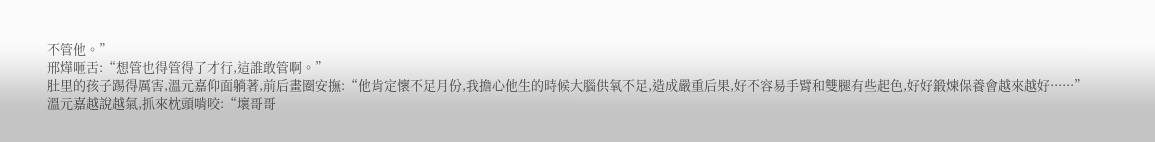不管他。”
邢燁咂舌:“想管也得管得了才行,這誰敢管啊。”
肚里的孩子踢得厲害,溫元嘉仰面躺著,前后畫圈安撫:“他肯定懷不足月份,我擔心他生的時候大腦供氧不足,造成嚴重后果,好不容易手臂和雙腿有些起色,好好鍛煉保養會越來越好······”
溫元嘉越說越氣,抓來枕頭啃咬:“壞哥哥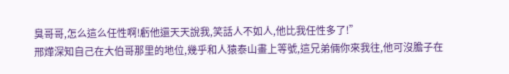臭哥哥,怎么這么任性啊!虧他還天天說我,笑話人不如人,他比我任性多了!”
邢燁深知自己在大伯哥那里的地位,幾乎和人猿泰山畫上等號,這兄弟倆你來我往,他可沒膽子在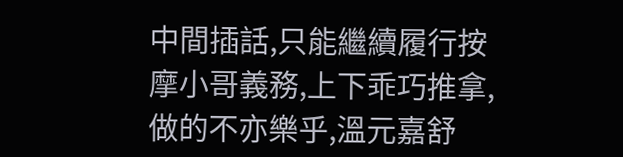中間插話,只能繼續履行按摩小哥義務,上下乖巧推拿,做的不亦樂乎,溫元嘉舒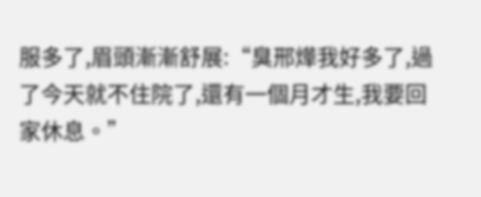服多了,眉頭漸漸舒展:“臭邢燁我好多了,過了今天就不住院了,還有一個月才生,我要回家休息。”